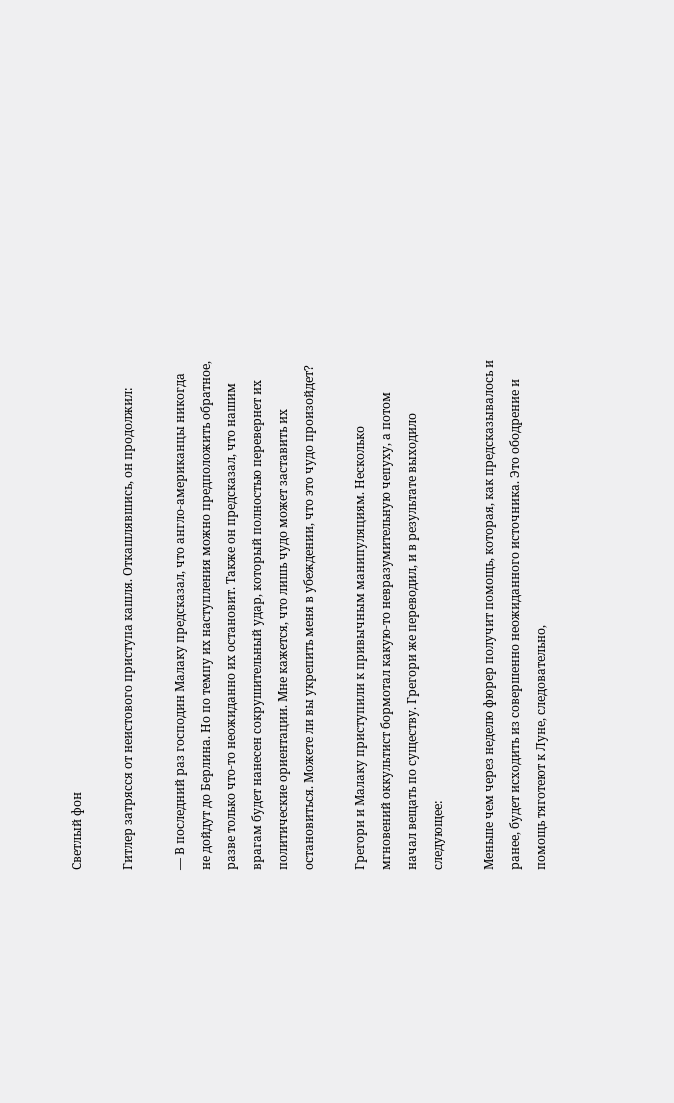Светлый фон

Гитлер затрясся от неистового приступа кашля. Откашлявшись, он продолжил:

— В последний раз господин Малаку предсказал, что англо-американцы никогда не дойдут до Берлина. Но по темпу их наступления можно предположить обратное, разве только что-то неожиданно их остановит. Также он предсказал, что нашим врагам будет нанесен сокрушительный удар, который полностью перевернет их политические ориентации. Мне кажется, что лишь чудо может заставить их остановиться. Можете ли вы укрепить меня в убеждении, что это чудо произойдет?

Грегори и Малаку приступили к привычным манипуляциям. Несколько мгновений оккультист бормотал какую-то невразумительную чепуху, а потом начал вещать по существу. Грегори же переводил, и в результате выходило следующее:

Меньше чем через неделю фюрер получит помощь, которая, как предсказывалось и ранее, будет исходить из совершенно неожиданного источника. Это ободрение и помощь тяготеют к Луне, следовательно,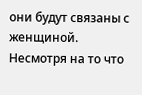они будут связаны с женщиной. Несмотря на то что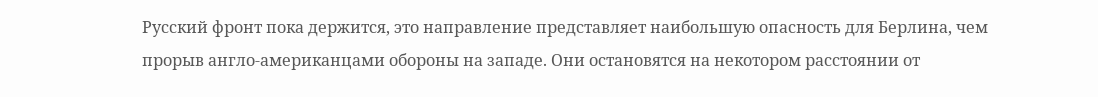Русский фронт пока держится, это направление представляет наибольшую опасность для Берлина, чем прорыв англо-американцами обороны на западе. Они остановятся на некотором расстоянии от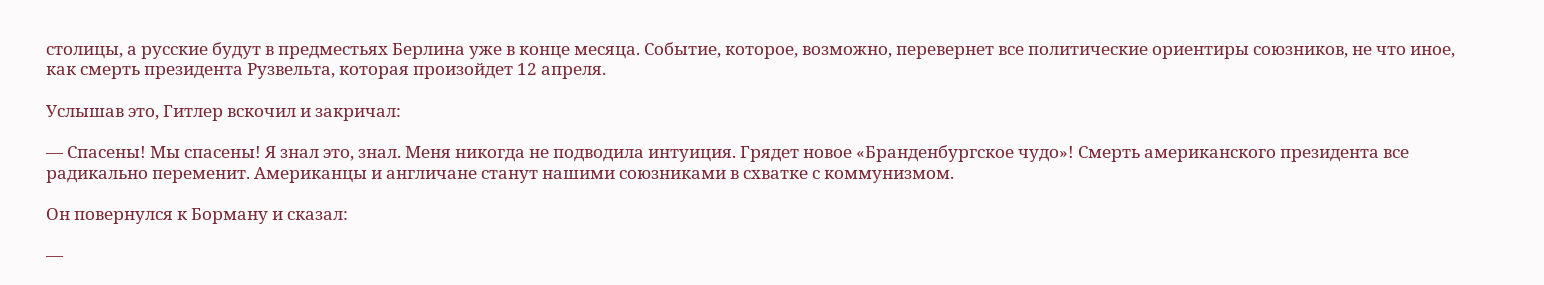столицы, а русские будут в предместьях Берлина уже в конце месяца. Событие, которое, возможно, перевернет все политические ориентиры союзников, не что иное, как смерть президента Рузвельта, которая произойдет 12 апреля.

Услышав это, Гитлер вскочил и закричал:

— Спасены! Мы спасены! Я знал это, знал. Меня никогда не подводила интуиция. Грядет новое «Бранденбургское чудо»! Смерть американского президента все радикально переменит. Американцы и англичане станут нашими союзниками в схватке с коммунизмом.

Он повернулся к Борману и сказал:

—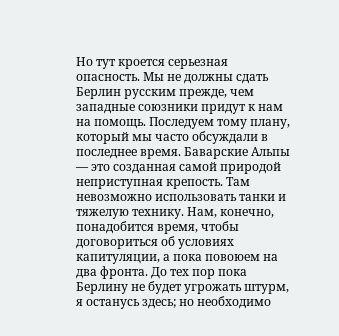Но тут кроется серьезная опасность. Мы не должны сдать Берлин русским прежде, чем западные союзники придут к нам на помощь. Последуем тому плану, который мы часто обсуждали в последнее время. Баварские Альпы — это созданная самой природой неприступная крепость. Там невозможно использовать танки и тяжелую технику. Нам, конечно, понадобится время, чтобы договориться об условиях капитуляции, а пока повоюем на два фронта. До тех пор пока Берлину не будет угрожать штурм, я останусь здесь; но необходимо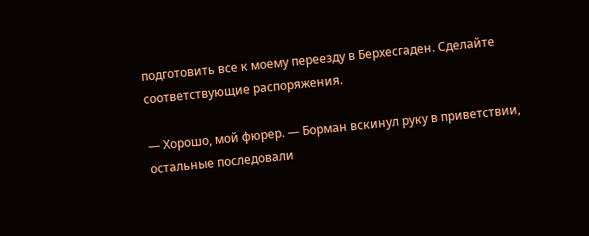подготовить все к моему переезду в Берхесгаден. Сделайте соответствующие распоряжения.

— Хорошо, мой фюрер. — Борман вскинул руку в приветствии, остальные последовали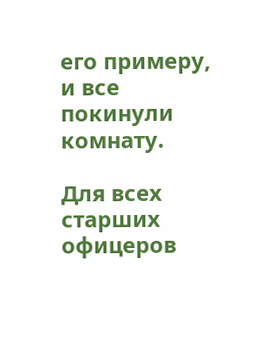его примеру, и все покинули комнату.

Для всех старших офицеров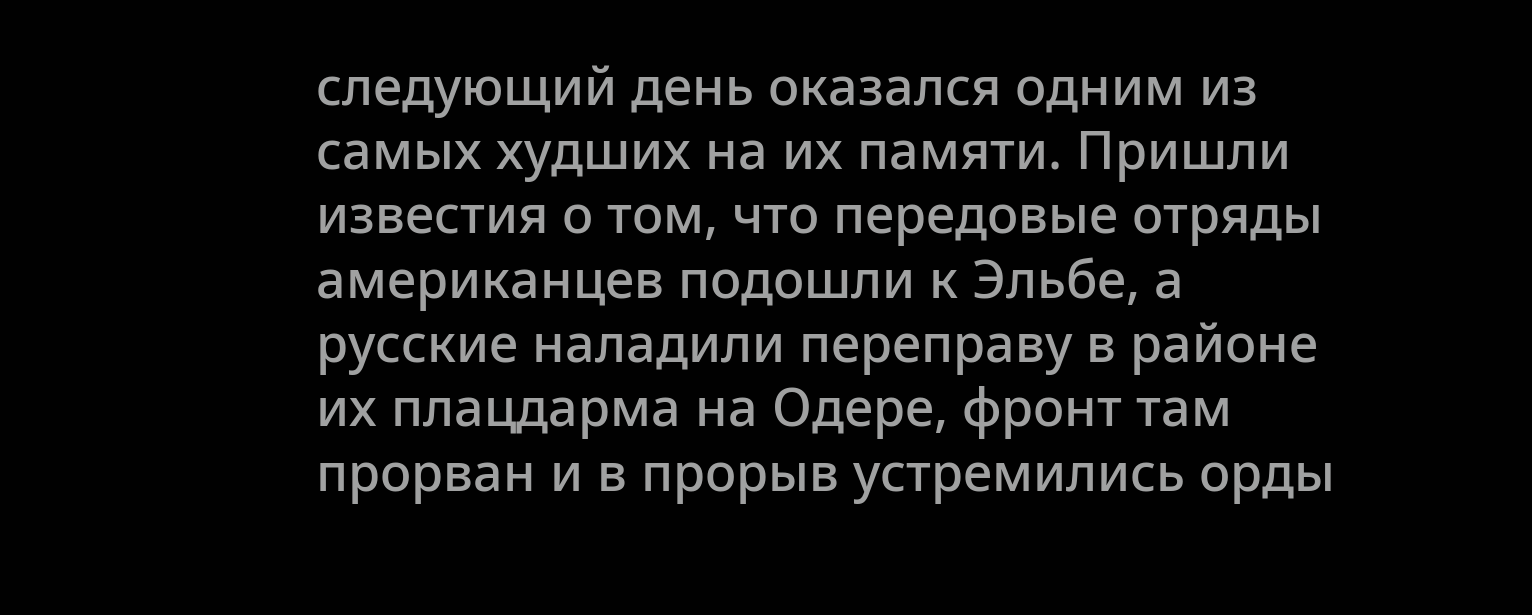следующий день оказался одним из самых худших на их памяти. Пришли известия о том, что передовые отряды американцев подошли к Эльбе, а русские наладили переправу в районе их плацдарма на Одере, фронт там прорван и в прорыв устремились орды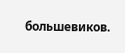большевиков.